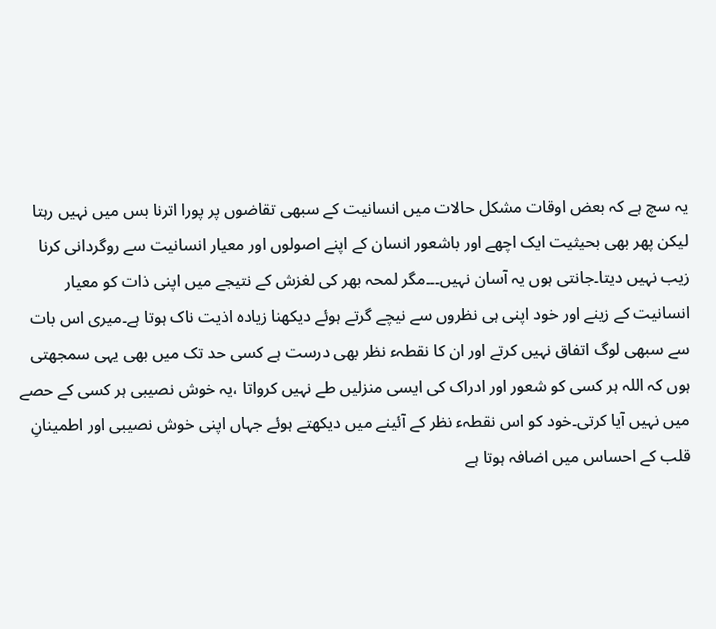یہ سچ ہے کہ بعض اوقات مشکل حالات میں انسانیت کے سبھی تقاضوں پر پورا اترنا بس میں نہیں رہتا لیکن پھر بھی بحیثیت ایک اچھے اور باشعور انسان کے اپنے اصولوں اور معیار انسانیت سے روگردانی کرنا زیب نہیں دیتا۔جانتی ہوں یہ آسان نہیں۔۔۔مگر لمحہ بھر کی لغزش کے نتیجے میں اپنی ذات کو معیار انسانیت کے زینے اور خود اپنی ہی نظروں سے نیچے گرتے ہوئے دیکھنا زیادہ اذیت ناک ہوتا ہے۔میری اس بات سے سبھی لوگ اتفاق نہیں کرتے اور ان کا نقطہء نظر بھی درست ہے کسی حد تک میں بھی یہی سمجھتی ہوں کہ اللہ ہر کسی کو شعور اور ادراک کی ایسی منزلیں طے نہیں کرواتا ،یہ خوش نصیبی ہر کسی کے حصے میں نہیں آیا کرتی۔خود کو اس نقطہء نظر کے آئینے میں دیکھتے ہوئے جہاں اپنی خوش نصیبی اور اطمینانِ قلب کے احساس میں اضافہ ہوتا ہے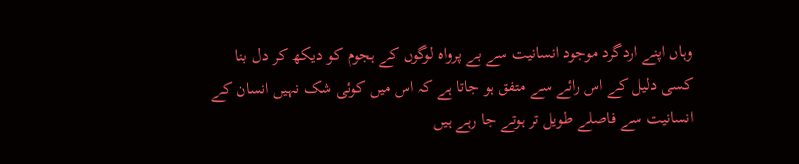وہاں اپنے اردگرد موجود انسانیت سے بے پرواہ لوگوں کے ہجوم کو دیکھ کر دل بنا کسی دلیل کے اس رائے سے متفق ہو جاتا ہے کہ اس میں کوئی شک نہیں انسان کے انسانیت سے فاصلے طویل تر ہوتے جا رہے ہیں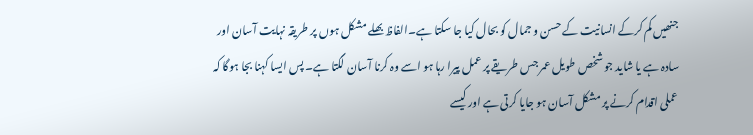جنھیں کم کرکے انسانیت کے حسن و جمال کو بحال کیا جا سکتا ہے۔الفاظ بھلے مشکل ہوں پر طریقہ نہایت آسان اور سادہ ہے یا شاید جو شخص طویل عمر جس طریقے پر عمل پیرا رہا ہو اسے وہ کرنا آسان لگتا ہے۔ پس ایسا کہنا بجا ہوگا کہ عملی اقدام کرنے پر مشکل آسان ہو جایا کرتی ہے اور کیسے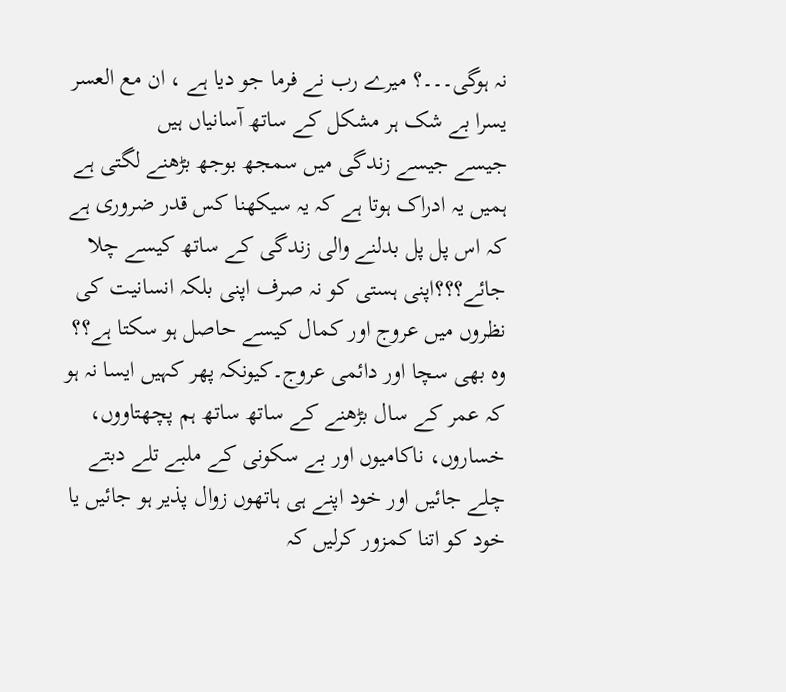نہ ہوگی۔۔۔؟ میرے رب نے فرما جو دیا ہے ، ان مع العسر یسرا بے شک ہر مشکل کے ساتھ آسانیاں ہیں
جیسے جیسے زندگی میں سمجھ بوجھ بڑھنے لگتی ہے ہمیں یہ ادراک ہوتا ہے کہ یہ سیکھنا کس قدر ضروری ہے کہ اس پل پل بدلنے والی زندگی کے ساتھ کیسے چلا جائے؟؟؟اپنی ہستی کو نہ صرف اپنی بلکہ انسانیت کی نظروں میں عروج اور کمال کیسے حاصل ہو سکتا ہے؟؟ وہ بھی سچا اور دائمی عروج۔کیونکہ پھر کہیں ایسا نہ ہو کہ عمر کے سال بڑھنے کے ساتھ ساتھ ہم پچھتاووں، خساروں، ناکامیوں اور بے سکونی کے ملبے تلے دبتے چلے جائیں اور خود اپنے ہی ہاتھوں زوال پذیر ہو جائیں یا خود کو اتنا کمزور کرلیں کہ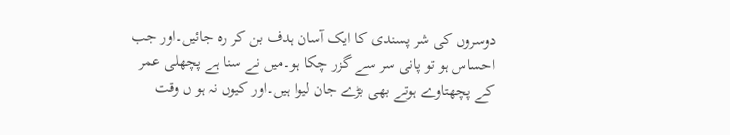دوسروں کی شر پسندی کا ایک آسان ہدف بن کر رہ جائیں۔اور جب احساس ہو تو پانی سر سے گزر چکا ہو۔میں نے سنا ہے پچھلی عمر کے پچھتاوے ہوتے بھی بڑے جان لیوا ہیں۔اور کیوں نہ ہو ں وقت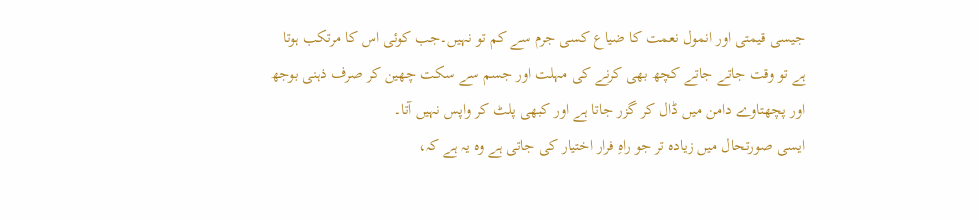جیسی قیمتی اور انمول نعمت کا ضیاع کسی جرم سے کم تو نہیں۔جب کوئی اس کا مرتکب ہوتا ہے تو وقت جاتے جاتے کچھ بھی کرنے کی مہلت اور جسم سے سکت چھین کر صرف ذہنی بوجھ اور پچھتاوے دامن میں ڈال کر گزر جاتا ہے اور کبھی پلٹ کر واپس نہیں آتا۔
ایسی صورتحال میں زیادہ تر جو راہِ فرار اختیار کی جاتی ہے وہ یہ ہے کہ،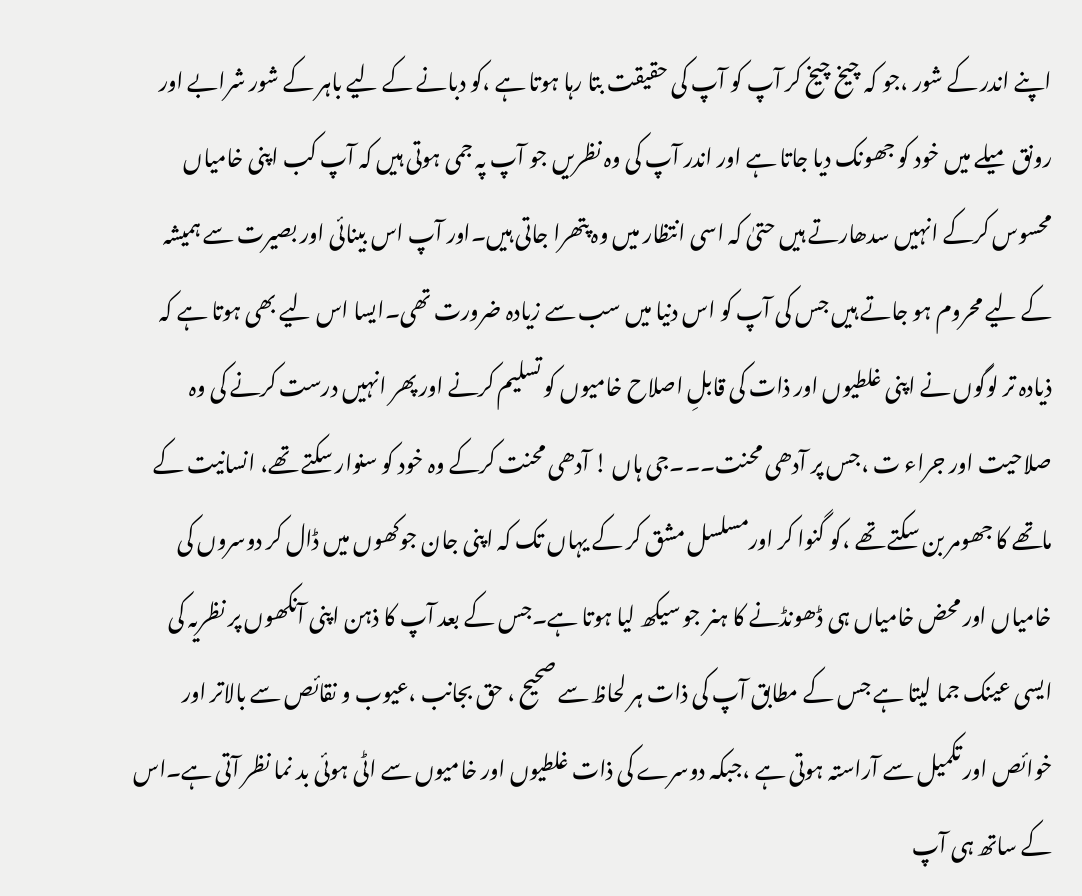اپنے اندر کے شور ،جو کہ چیخ چیخ کر آپ کو آپ کی حقیقت بتا رہا ہوتا ہے ،کو دبانے کے لیے باہر کے شور شرابے اور رونق میلے میں خود کو جھونک دیا جاتا ہے اور اندر آپ کی وہ نظریں جو آپ پہ جمی ہوتی ہیں کہ آپ کب اپنی خامیاں محسوس کرکے انہیں سدھارتے ہیں حتیٰ کہ اسی انتظار میں وہ پتھرا جاتی ہیں۔اور آپ اس بینائی اور بصیرت سے ہمیشہ کے لیے محروم ہو جاتے ہیں جس کی آپ کو اس دنیا میں سب سے زیادہ ضرورت تھی۔ایسا اس لیے بھی ہوتا ہے کہ ذیادہ تر لوگوں نے اپنی غلطیوں اور ذات کی قابلِ اصلاح خامیوں کو تسلیم کرنے اور پھر انہیں درست کرنے کی وہ صلاحیت اور جراء ت ،جس پر آدھی محنت۔۔۔جی ہاں ! آدھی محنت کرکے وہ خود کو سنوار سکتے تھے، انسانیت کے ماتھے کا جھومر بن سکتے تھے ،کو گنوا کر اورمسلسل مشق کر کے یہاں تک کہ اپنی جان جوکھوں میں ڈال کر دوسروں کی خامیاں اور محض خامیاں ہی ڈھونڈنے کا ہنر جو سیکھ لیا ہوتا ہے۔جس کے بعد آپ کا ذہن اپنی آنکھوں پر نظریہ کی ایسی عینک جما لیتا ہے جس کے مطابق آپ کی ذات ہر لحاظ سے صحیح ، حق بجانب ،عیوب و نقائص سے بالاتر اور خوائص اور تکمیل سے آراستہ ہوتی ہے ،جبکہ دوسرے کی ذات غلطیوں اور خامیوں سے اٹی ہوئی بد نما نظر آتی ہے۔اس کے ساتھ ہی آپ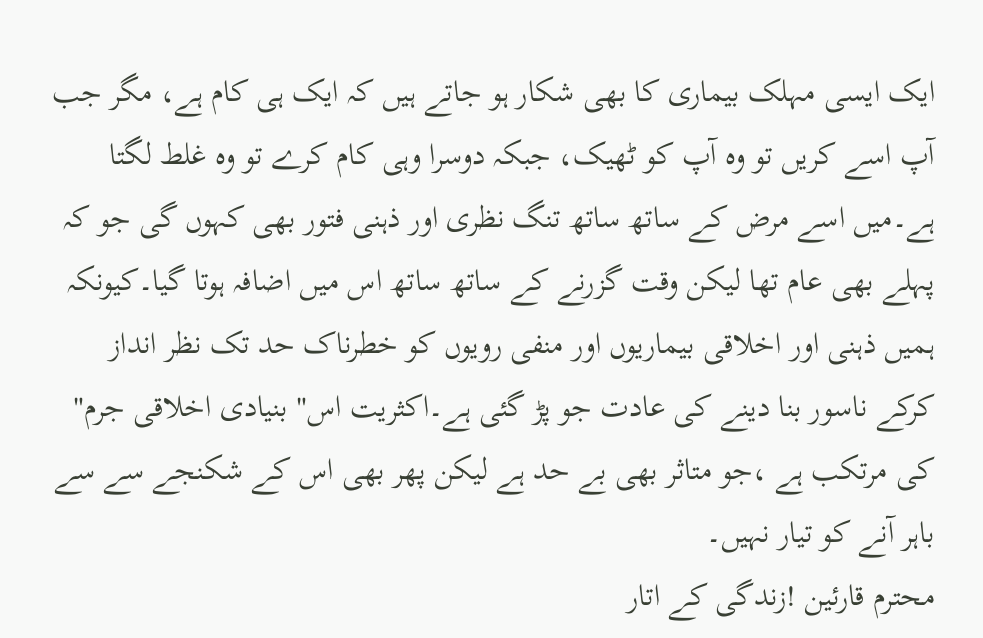ایک ایسی مہلک بیماری کا بھی شکار ہو جاتے ہیں کہ ایک ہی کام ہے، مگر جب آپ اسے کریں تو وہ آپ کو ٹھیک، جبکہ دوسرا وہی کام کرے تو وہ غلط لگتا ہے۔میں اسے مرض کے ساتھ ساتھ تنگ نظری اور ذہنی فتور بھی کہوں گی جو کہ پہلے بھی عام تھا لیکن وقت گزرنے کے ساتھ ساتھ اس میں اضافہ ہوتا گیا۔کیونکہ ہمیں ذہنی اور اخلاقی بیماریوں اور منفی رویوں کو خطرناک حد تک نظر انداز کرکے ناسور بنا دینے کی عادت جو پڑ گئی ہے۔اکثریت اس" بنیادی اخلاقی جرم" کی مرتکب ہے ،جو متاثر بھی بے حد ہے لیکن پھر بھی اس کے شکنجے سے سے باہر آنے کو تیار نہیں۔
محترم قارئین !زندگی کے اتار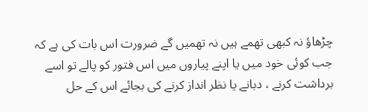چڑھاؤ نہ کبھی تھمے ہیں نہ تھمیں گے ضرورت اس بات کی ہے کہ جب کوئی خود میں یا اپنے پیاروں میں اس فتور کو پالے تو اسے برداشت کرنے ، دبانے یا نظر انداز کرنے کی بجائے اس کے حل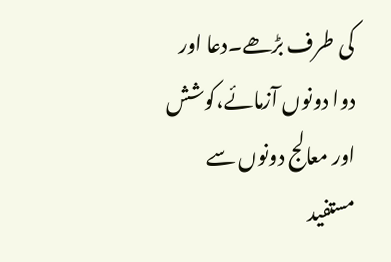کی طرف بڑھے۔دعا اور دوا دونوں آزمائے،کوشش اور معالج دونوں سے مستفید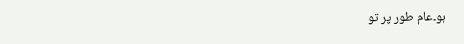ہو۔عام طور پر تو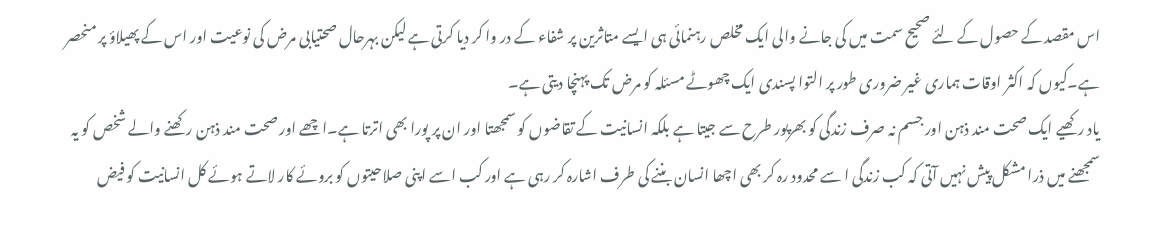اس مقصد کے حصول کے لئے صحیح سمت میں کی جانے والی ایک مخلص رہنمائی ہی ایسے متاثرین پر شفاء کے در وا کر دیا کرتی ہے لیکن بہرحال صحتیابی مرض کی نوعیت اور اس کے پھیلاؤ پر منحصر ہے۔کیوں کہ اکثر اوقات ہماری غیر ضروری طور پر التوا پسندی ایک چھوٹے مسئلہ کو مرض تک پہنچا دیتی ہے۔
یاد رکھیے ایک صحت مند ذہن اور جسم نہ صرف زندگی کو بھرپور طرح سے جیتا ہے بلکہ انسانیت کے تقاضوں کو سمجھتا اور ان پر پورا بھی اترتا ہے۔اچھے اور صحت مند ذہن رکھنے والے شخص کو یہ سمجھنے میں ذرا مشکل پیش نہیں آتی کہ کب زندگی ا سے محدود رہ کر بھی اچھا انسان بننے کی طرف اشارہ کر رہی ہے اور کب اسے اپنی صلاحیتوں کو بروئے کار لاتے ہوئے کل انسانیت کو فیض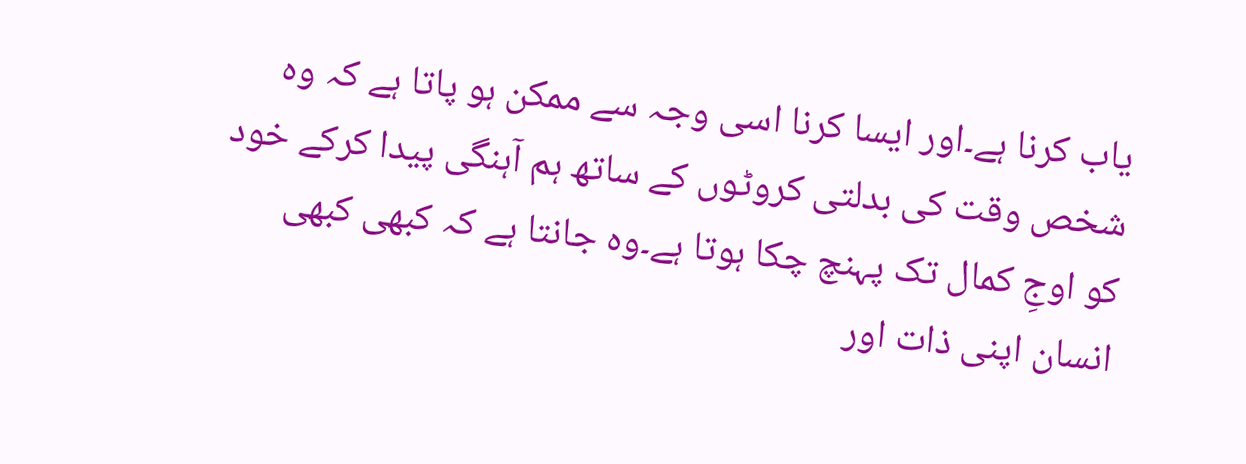یاب کرنا ہے۔اور ایسا کرنا اسی وجہ سے ممکن ہو پاتا ہے کہ وہ شخص وقت کی بدلتی کروٹوں کے ساتھ ہم آہنگی پیدا کرکے خود کو اوجِ کمال تک پہنچ چکا ہوتا ہے۔وہ جانتا ہے کہ کبھی کبھی انسان اپنی ذات اور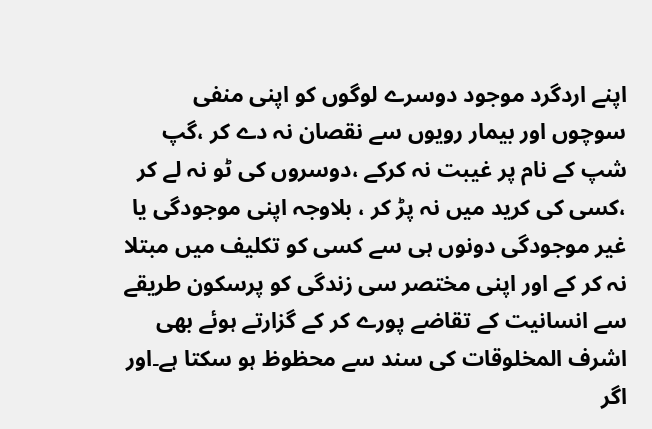اپنے اردگرد موجود دوسرے لوگوں کو اپنی منفی سوچوں اور بیمار رویوں سے نقصان نہ دے کر ،گپ شپ کے نام پر غیبت نہ کرکے ،دوسروں کی ٹو نہ لے کر ،کسی کی کرید میں نہ پڑ کر ، بلاوجہ اپنی موجودگی یا غیر موجودگی دونوں ہی سے کسی کو تکلیف میں مبتلا نہ کر کے اور اپنی مختصر سی زندگی کو پرسکون طریقے سے انسانیت کے تقاضے پورے کر کے گزارتے ہوئے بھی اشرف المخلوقات کی سند سے محظوظ ہو سکتا ہے۔اور اگر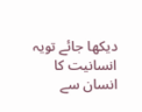دیکھا جائے تویہ انسانیت کا انسان سے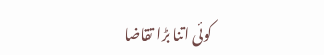کوئی اتنا بڑا تقاضا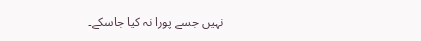نہیں جسے پورا نہ کیا جاسکے۔